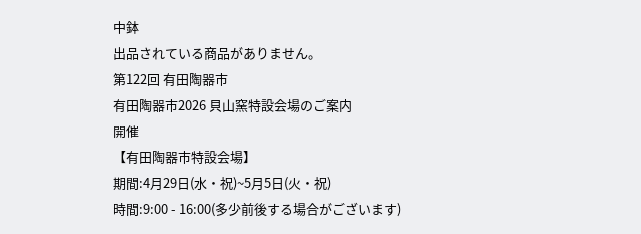中鉢
出品されている商品がありません。
第122回 有田陶器市
有田陶器市2026 貝山窯特設会場のご案内
開催
【有田陶器市特設会場】
期間:4月29日(水・祝)~5月5日(火・祝)
時間:9:00 - 16:00(多少前後する場合がございます)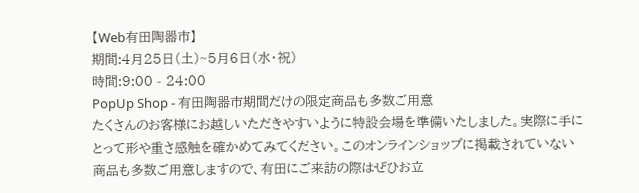【Web有田陶器市】
期間:4月25日(土)~5月6日(水・祝)
時間:9:00 - 24:00
PopUp Shop - 有田陶器市期間だけの限定商品も多数ご用意
たくさんのお客様にお越しいただきやすいように特設会場を準備いたしました。実際に手にとって形や重さ感触を確かめてみてください。このオンラインショップに掲載されていない商品も多数ご用意しますので、有田にご来訪の際はぜひお立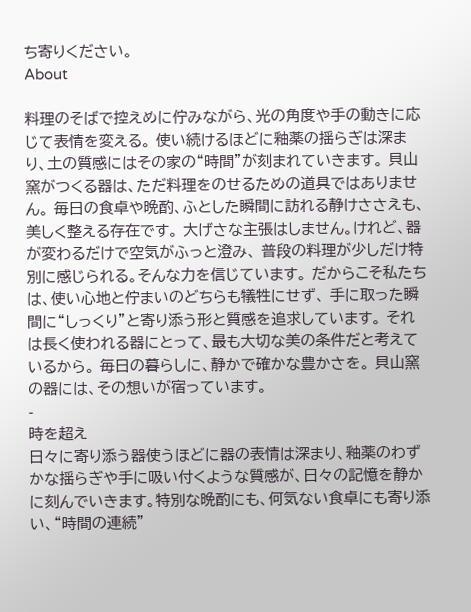ち寄りください。
About

料理のそばで控えめに佇みながら、光の角度や手の動きに応じて表情を変える。 使い続けるほどに釉薬の揺らぎは深まり、土の質感にはその家の“時間”が刻まれていきます。 貝山窯がつくる器は、ただ料理をのせるための道具ではありません。 毎日の食卓や晩酌、ふとした瞬間に訪れる静けささえも、美しく整える存在です。 大げさな主張はしません。けれど、器が変わるだけで空気がふっと澄み、 普段の料理が少しだけ特別に感じられる。そんな力を信じています。 だからこそ私たちは、使い心地と佇まいのどちらも犠牲にせず、 手に取った瞬間に“しっくり”と寄り添う形と質感を追求しています。 それは長く使われる器にとって、最も大切な美の条件だと考えているから。 毎日の暮らしに、静かで確かな豊かさを。 貝山窯の器には、その想いが宿っています。
-
時を超え
日々に寄り添う器使うほどに器の表情は深まり、釉薬のわずかな揺らぎや手に吸い付くような質感が、日々の記憶を静かに刻んでいきます。特別な晩酌にも、何気ない食卓にも寄り添い、“時間の連続”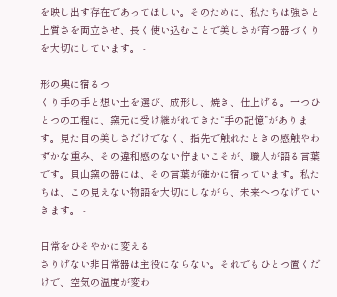を映し出す存在であってほしい。そのために、私たちは強さと上質さを両立させ、長く使い込むことで美しさが育つ器づくりを大切にしています。 -

形の奥に宿るつ
くり手の手と想い土を選び、成形し、焼き、仕上げる。一つひとつの工程に、窯元に受け継がれてきた“手の記憶”があります。見た目の美しさだけでなく、指先で触れたときの感触やわずかな重み、その違和感のない佇まいこそが、職人が語る言葉です。貝山窯の器には、その言葉が確かに宿っています。私たちは、この見えない物語を大切にしながら、未来へつなげていきます。 -

日常をひそやかに変える
さりげない非日常器は主役にならない。それでもひとつ置くだけで、空気の温度が変わ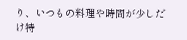り、いつもの料理や時間が少しだけ特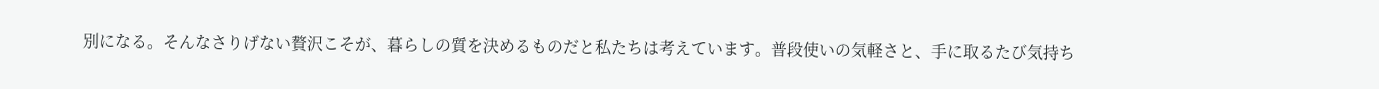別になる。そんなさりげない贅沢こそが、暮らしの質を決めるものだと私たちは考えています。普段使いの気軽さと、手に取るたび気持ち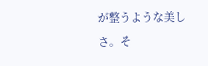が整うような美しさ。そ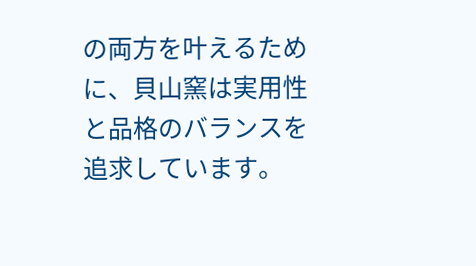の両方を叶えるために、貝山窯は実用性と品格のバランスを追求しています。